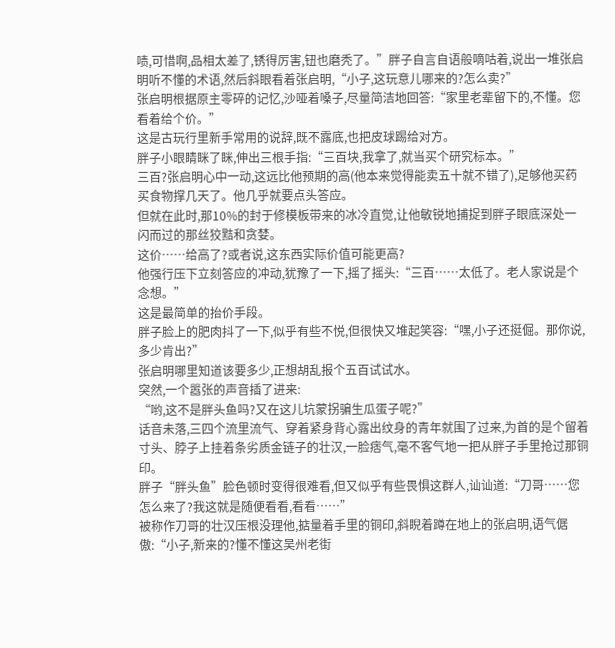啧,可惜啊,品相太差了,锈得厉害,钮也磨秃了。”胖子自言自语般嘀咕着,说出一堆张启明听不懂的术语,然后斜眼看着张启明,“小子,这玩意儿哪来的?怎么卖?”
张启明根据原主零碎的记忆,沙哑着嗓子,尽量简洁地回答:“家里老辈留下的,不懂。您看着给个价。”
这是古玩行里新手常用的说辞,既不露底,也把皮球踢给对方。
胖子小眼睛眯了眯,伸出三根手指:“三百块,我拿了,就当买个研究标本。”
三百?张启明心中一动,这远比他预期的高(他本来觉得能卖五十就不错了),足够他买药买食物撑几天了。他几乎就要点头答应。
但就在此时,那10%的封于修模板带来的冰冷直觉,让他敏锐地捕捉到胖子眼底深处一闪而过的那丝狡黠和贪婪。
这价……给高了?或者说,这东西实际价值可能更高?
他强行压下立刻答应的冲动,犹豫了一下,摇了摇头:“三百……太低了。老人家说是个念想。”
这是最简单的抬价手段。
胖子脸上的肥肉抖了一下,似乎有些不悦,但很快又堆起笑容:“嘿,小子还挺倔。那你说,多少肯出?”
张启明哪里知道该要多少,正想胡乱报个五百试试水。
突然,一个嚣张的声音插了进来:
“哟,这不是胖头鱼吗?又在这儿坑蒙拐骗生瓜蛋子呢?”
话音未落,三四个流里流气、穿着紧身背心露出纹身的青年就围了过来,为首的是个留着寸头、脖子上挂着条劣质金链子的壮汉,一脸痞气,毫不客气地一把从胖子手里抢过那铜印。
胖子“胖头鱼”脸色顿时变得很难看,但又似乎有些畏惧这群人,讪讪道:“刀哥……您怎么来了?我这就是随便看看,看看……”
被称作刀哥的壮汉压根没理他,掂量着手里的铜印,斜睨着蹲在地上的张启明,语气倨傲:“小子,新来的?懂不懂这吴州老街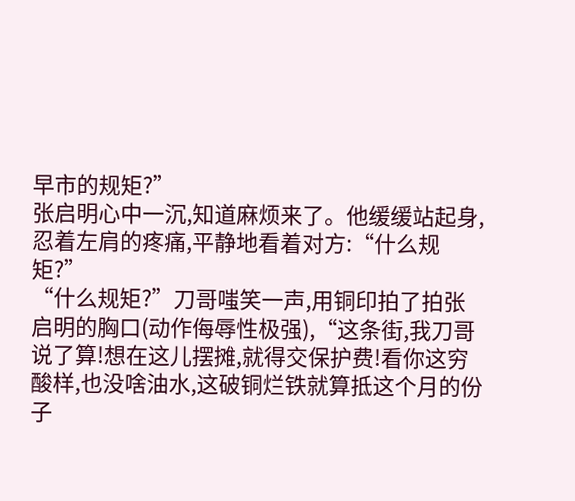早市的规矩?”
张启明心中一沉,知道麻烦来了。他缓缓站起身,忍着左肩的疼痛,平静地看着对方:“什么规矩?”
“什么规矩?”刀哥嗤笑一声,用铜印拍了拍张启明的胸口(动作侮辱性极强),“这条街,我刀哥说了算!想在这儿摆摊,就得交保护费!看你这穷酸样,也没啥油水,这破铜烂铁就算抵这个月的份子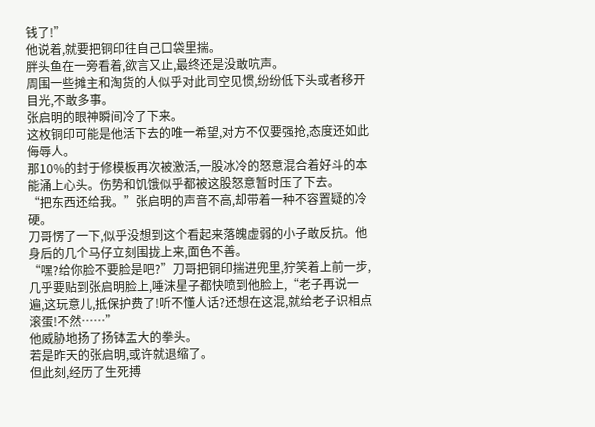钱了!”
他说着,就要把铜印往自己口袋里揣。
胖头鱼在一旁看着,欲言又止,最终还是没敢吭声。
周围一些摊主和淘货的人似乎对此司空见惯,纷纷低下头或者移开目光,不敢多事。
张启明的眼神瞬间冷了下来。
这枚铜印可能是他活下去的唯一希望,对方不仅要强抢,态度还如此侮辱人。
那10%的封于修模板再次被激活,一股冰冷的怒意混合着好斗的本能涌上心头。伤势和饥饿似乎都被这股怒意暂时压了下去。
“把东西还给我。”张启明的声音不高,却带着一种不容置疑的冷硬。
刀哥愣了一下,似乎没想到这个看起来落魄虚弱的小子敢反抗。他身后的几个马仔立刻围拢上来,面色不善。
“嘿?给你脸不要脸是吧?”刀哥把铜印揣进兜里,狞笑着上前一步,几乎要贴到张启明脸上,唾沫星子都快喷到他脸上,“老子再说一遍,这玩意儿,抵保护费了!听不懂人话?还想在这混,就给老子识相点滚蛋!不然……”
他威胁地扬了扬钵盂大的拳头。
若是昨天的张启明,或许就退缩了。
但此刻,经历了生死搏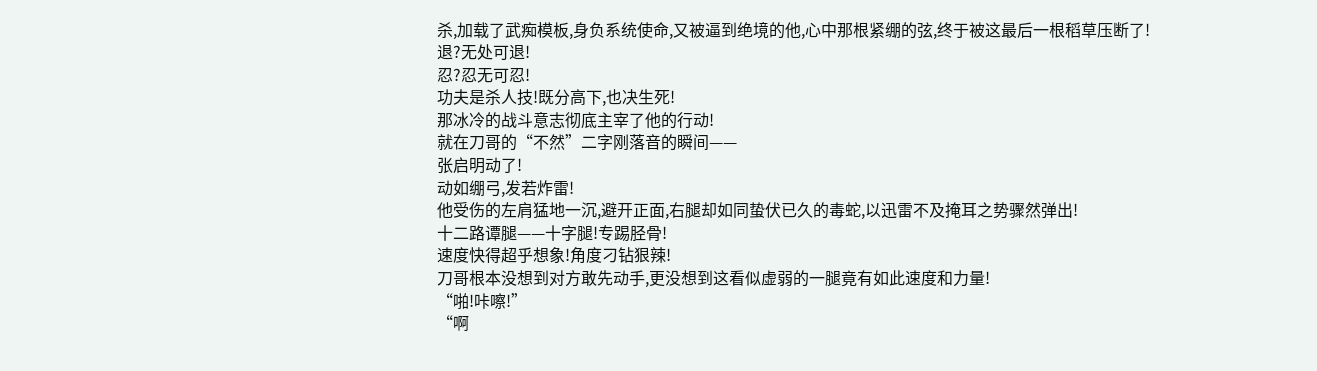杀,加载了武痴模板,身负系统使命,又被逼到绝境的他,心中那根紧绷的弦,终于被这最后一根稻草压断了!
退?无处可退!
忍?忍无可忍!
功夫是杀人技!既分高下,也决生死!
那冰冷的战斗意志彻底主宰了他的行动!
就在刀哥的“不然”二字刚落音的瞬间——
张启明动了!
动如绷弓,发若炸雷!
他受伤的左肩猛地一沉,避开正面,右腿却如同蛰伏已久的毒蛇,以迅雷不及掩耳之势骤然弹出!
十二路谭腿——十字腿!专踢胫骨!
速度快得超乎想象!角度刁钻狠辣!
刀哥根本没想到对方敢先动手,更没想到这看似虚弱的一腿竟有如此速度和力量!
“啪!咔嚓!”
“啊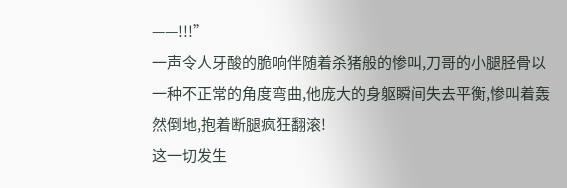——!!!”
一声令人牙酸的脆响伴随着杀猪般的惨叫,刀哥的小腿胫骨以一种不正常的角度弯曲,他庞大的身躯瞬间失去平衡,惨叫着轰然倒地,抱着断腿疯狂翻滚!
这一切发生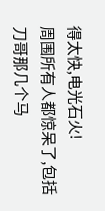得太快,电光石火!
周围所有人都惊呆了,包括刀哥那几个马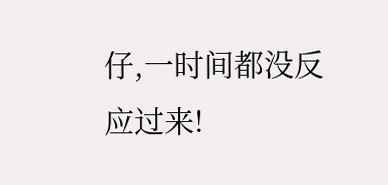仔,一时间都没反应过来!